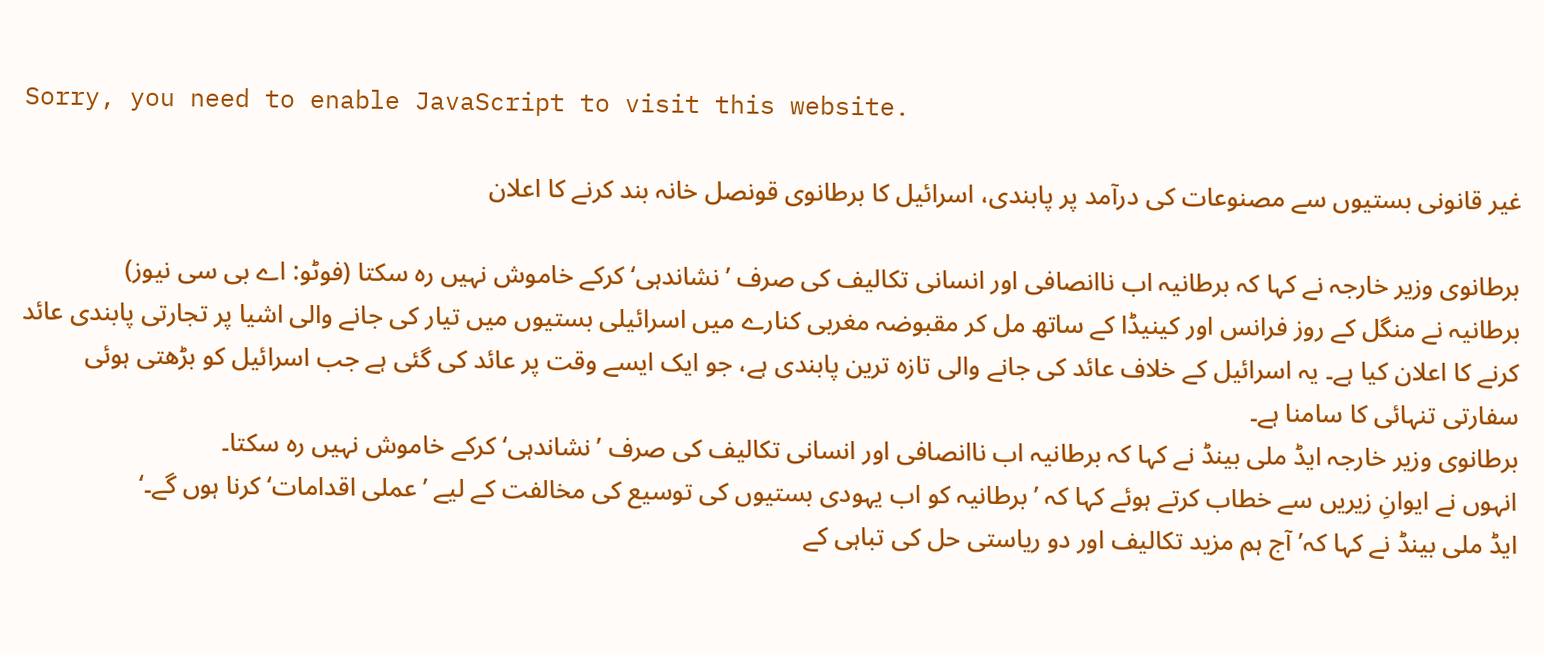Sorry, you need to enable JavaScript to visit this website.

غیر قانونی بستیوں سے مصنوعات کی درآمد پر پابندی، اسرائیل کا برطانوی قونصل خانہ بند کرنے کا اعلان

برطانوی وزیر خارجہ نے کہا کہ برطانیہ اب ناانصافی اور انسانی تکالیف کی صرف ’نشاندہی‘ کرکے خاموش نہیں رہ سکتا (فوٹو: اے بی سی نیوز)
برطانیہ نے منگل کے روز فرانس اور کینیڈا کے ساتھ مل کر مقبوضہ مغربی کنارے میں اسرائیلی بستیوں میں تیار کی جانے والی اشیا پر تجارتی پابندی عائد کرنے کا اعلان کیا ہے۔ یہ اسرائیل کے خلاف عائد کی جانے والی تازہ ترین پابندی ہے، جو ایک ایسے وقت پر عائد کی گئی ہے جب اسرائیل کو بڑھتی ہوئی سفارتی تنہائی کا سامنا ہے۔
برطانوی وزیر خارجہ ایڈ ملی بینڈ نے کہا کہ برطانیہ اب ناانصافی اور انسانی تکالیف کی صرف ’نشاندہی‘ کرکے خاموش نہیں رہ سکتا۔
انہوں نے ایوانِ زیریں سے خطاب کرتے ہوئے کہا کہ ’برطانیہ کو اب یہودی بستیوں کی توسیع کی مخالفت کے لیے ’عملی اقدامات‘ کرنا ہوں گے۔‘
ایڈ ملی بینڈ نے کہا کہ’آج ہم مزید تکالیف اور دو ریاستی حل کی تباہی کے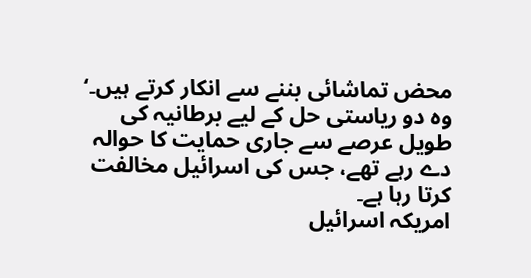محض تماشائی بننے سے انکار کرتے ہیں۔‘ وہ دو ریاستی حل کے لیے برطانیہ کی طویل عرصے سے جاری حمایت کا حوالہ دے رہے تھے، جس کی اسرائیل مخالفت کرتا رہا ہے۔
امریکہ اسرائیل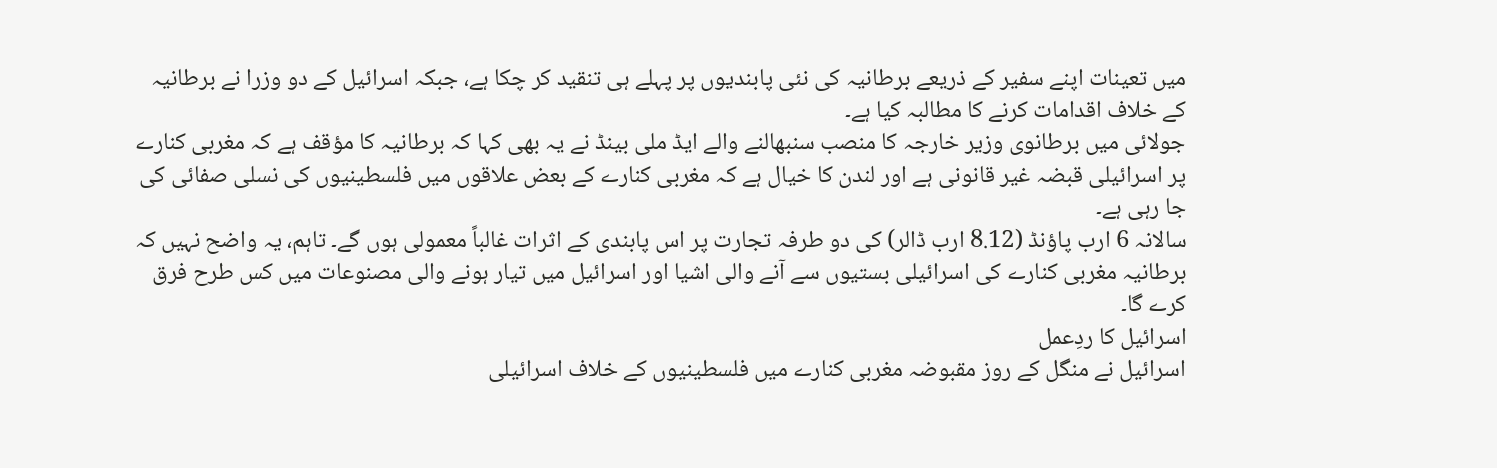میں تعینات اپنے سفیر کے ذریعے برطانیہ کی نئی پابندیوں پر پہلے ہی تنقید کر چکا ہے، جبکہ اسرائیل کے دو وزرا نے برطانیہ کے خلاف اقدامات کرنے کا مطالبہ کیا ہے۔
جولائی میں برطانوی وزیر خارجہ کا منصب سنبھالنے والے ایڈ ملی بینڈ نے یہ بھی کہا کہ برطانیہ کا مؤقف ہے کہ مغربی کنارے پر اسرائیلی قبضہ غیر قانونی ہے اور لندن کا خیال ہے کہ مغربی کنارے کے بعض علاقوں میں فلسطینیوں کی نسلی صفائی کی جا رہی ہے۔
سالانہ 6 ارب پاؤنڈ (8.12 ارب ڈالر) کی دو طرفہ تجارت پر اس پابندی کے اثرات غالباً معمولی ہوں گے۔ تاہم، یہ واضح نہیں کہ برطانیہ مغربی کنارے کی اسرائیلی بستیوں سے آنے والی اشیا اور اسرائیل میں تیار ہونے والی مصنوعات میں کس طرح فرق کرے گا۔
اسرائیل کا ردِعمل
اسرائیل نے منگل کے روز مقبوضہ مغربی کنارے میں فلسطینیوں کے خلاف اسرائیلی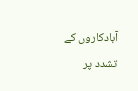آبادکاروں کے تشدد پر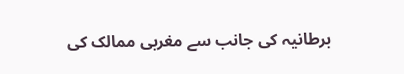برطانیہ کی جانب سے مغربی ممالک کی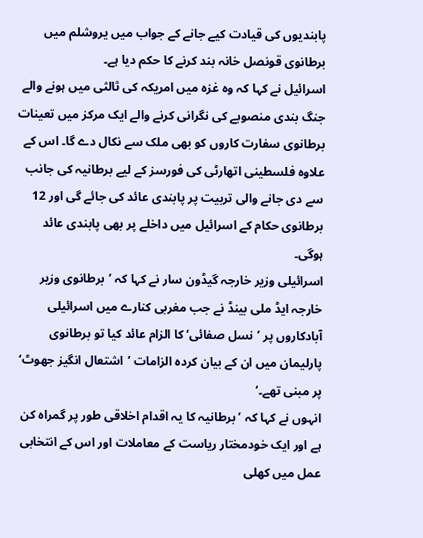پابندیوں کی قیادت کیے جانے کے جواب میں یروشلم میں برطانوی قونصل خانہ بند کرنے کا حکم دیا ہے۔
اسرائیل نے کہا کہ وہ غزہ میں امریکہ کی ثالثی میں ہونے والے جنگ بندی منصوبے کی نگرانی کرنے والے ایک مرکز میں تعینات برطانوی سفارت کاروں کو بھی ملک سے نکال دے گا۔ اس کے علاوہ فلسطینی اتھارٹی کی فورسز کے لیے برطانیہ کی جانب سے دی جانے والی تربیت پر پابندی عائد کی جائے گی اور 12 برطانوی حکام کے اسرائیل میں داخلے پر بھی پابندی عائد ہوگی۔
اسرائیلی وزیر خارجہ گیڈون سار نے کہا کہ ’برطانوی وزیر خارجہ ایڈ ملی بینڈ نے جب مغربی کنارے میں اسرائیلی آبادکاروں پر ’نسل صفائی‘ کا الزام عائد کیا تو برطانوی پارلیمان میں ان کے بیان کردہ الزامات ’اشتعال انگیز جھوٹ‘ پر مبنی تھے۔‘
انہوں نے کہا کہ ’برطانیہ کا یہ اقدام اخلاقی طور پر گمراہ کن ہے اور ایک خودمختار ریاست کے معاملات اور اس کے انتخابی عمل میں کھلی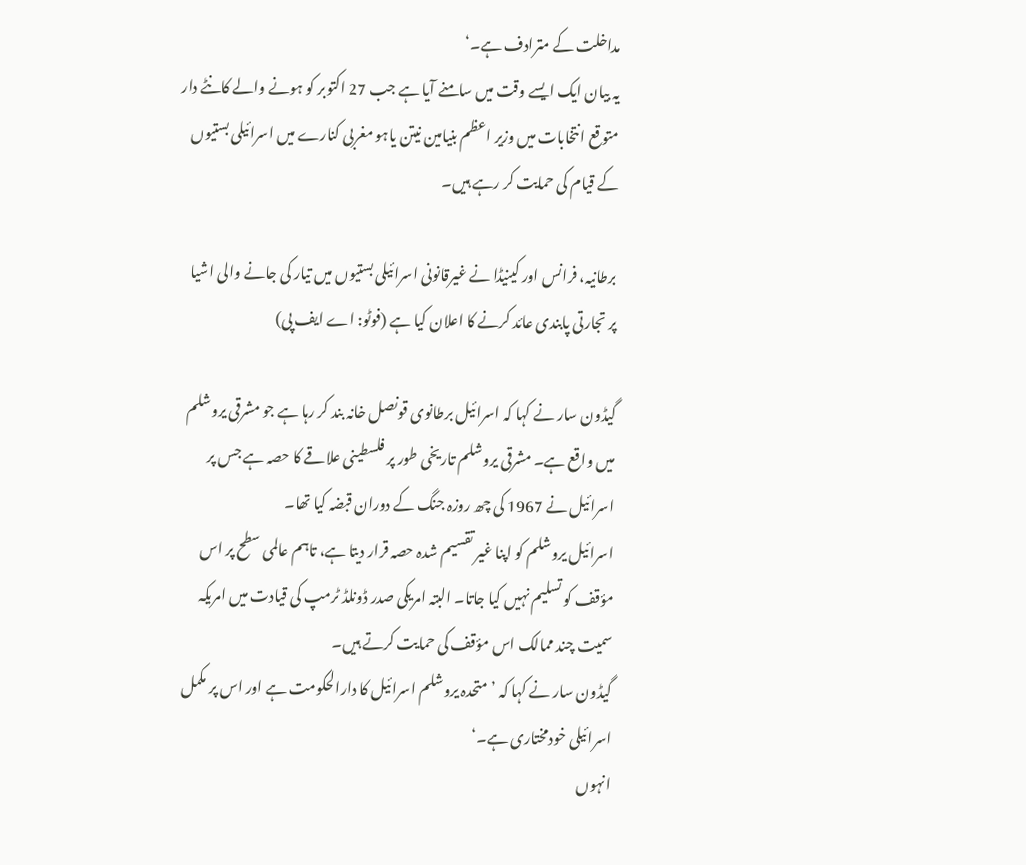مداخلت کے مترادف ہے۔‘
یہ بیان ایک ایسے وقت میں سامنے آیا ہے جب 27 اکتوبر کو ہونے والے کانٹے دار متوقع انتخابات میں وزیر اعظم بنیامین نیتن یاہو مغربی کنارے میں اسرائیلی بستیوں کے قیام کی حمایت کر رہے ہیں۔

برطانیہ، فرانس اور کینیڈا نے غیرقانونی اسرائیلی بستیوں میں تیار کی جانے والی اشیا پر تجارتی پابندی عائد کرنے کا اعلان کیا ہے (فوٹو: اے ایف پی)

گیڈون سار نے کہا کہ اسرائیل برطانوی قونصل خانہ بند کر رہا ہے جو مشرقی یروشلم میں واقع ہے۔ مشرقی یروشلم تاریخی طور پر فلسطینی علاقے کا حصہ ہے جس پر اسرائیل نے 1967 کی چھ روزہ جنگ کے دوران قبضہ کیا تھا۔
اسرائیل یروشلم کو اپنا غیر تقسیم شدہ حصہ قرار دیتا ہے، تاہم عالمی سطح پر اس مؤقف کو تسلیم نہیں کیا جاتا۔ البتہ امریکی صدر ڈونلڈ ٹرمپ کی قیادت میں امریکہ سمیت چند ممالک اس مؤقف کی حمایت کرتے ہیں۔
گیڈون سار نے کہا کہ ’متحدہ یروشلم اسرائیل کا دارالحکومت ہے اور اس پر مکمل اسرائیلی خودمختاری ہے۔‘
انہوں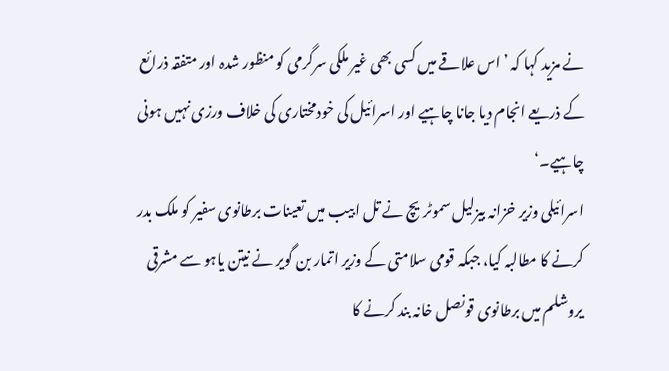نے مزید کہا کہ ’اس علاقے میں کسی بھی غیر ملکی سرگرمی کو منظور شدہ اور متفقہ ذرائع کے ذریعے انجام دیا جانا چاہیے اور اسرائیل کی خودمختاری کی خلاف ورزی نہیں ہونی چاہیے۔‘
اسرائیلی وزیر خزانہ بیزلیل سموٹریچ نے تل ابیب میں تعینات برطانوی سفیر کو ملک بدر کرنے کا مطالبہ کیا، جبکہ قومی سلامتی کے وزیر اتمار بن گویر نے نیتن یاہو سے مشرقی یروشلم میں برطانوی قونصل خانہ بند کرنے کا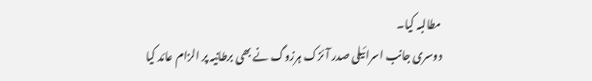مطالبہ کیا۔
دوسری جانب اسرائیلی صدر آئزک ہرزوگ نے بھی برطانیہ پر الزام عائد کیا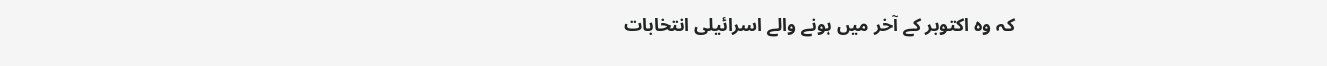کہ وہ اکتوبر کے آخر میں ہونے والے اسرائیلی انتخابات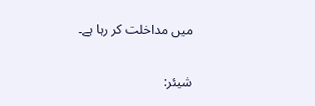میں مداخلت کر رہا ہے۔

شیئر: